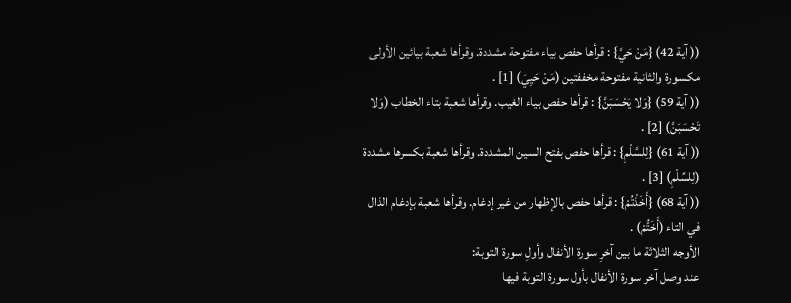(( آية 42) {مَنْ حَيَّ} : قرأها حفص بياء مفتوحة مشددة. وقرأها شعبة بيائين الأولى مكسورة والثانية مفتوحة مخففتين (مَنْ حَيِيَ) [1] .
(( آية 59) {وَلا يَحْسَبَنَّ} : قرأها حفص بياء الغيب. وقرأها شعبة بتاء الخطاب (وَلا تَحْسَبَنَّ) [2] .
(( آية 61) {لِلسَّلْمِ} : قرأها حفص بفتح السين المشددة. وقرأها شعبة بكسرها مشددة (لِلسِّلْمِ) [3] .
(( آية 68) {أَخَذْتُمْ} : قرأها حفص بالإظهار من غير إدغام. وقرأها شعبة بإدغام الذال في التاء (أَخَتُّمْ) .
الأوجه الثلاثة ما بين آخرِ سورة الأنفال وأولِ سورة التوبة:
عند وصل آخر سورة الأنفال بأول سورة التوبة فيها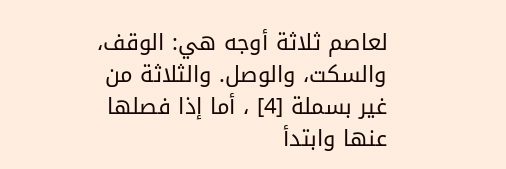لعاصم ثلاثة أوجه هي: الوقف، والسكت، والوصل. والثلاثة من غير بسملة [4] ، أما إذا فصلها عنها وابتدأ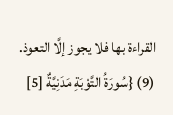القراءة بها فلا يجوز إلَّا التعوذ.
(9) {سُورَةُ التَّوْبَةِ مَدَنِيَّةٌ [5]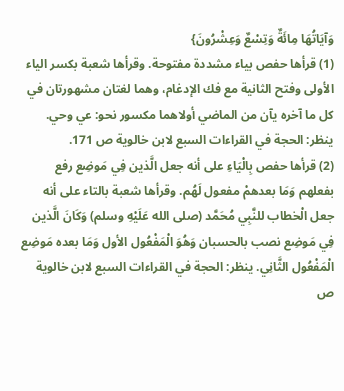وَآيَاتُهَا مِائَةٌ وَتِسْعٌ وَعِشْرُونَ}
(1) قرأها حفص بياء مشددة مفتوحة. وقرأها شعبة بكسر الياء الأولى وفتح الثانية مع فك الإدغام، وهما لغتان مشهورتان في كل ما آخره يآن من الماضي أولاهما مكسور نحو: عي وحي. ينظر: الحجة في القراءات السبع لابن خالوية ص 171.
(2) قرأها حفص بِالْيَاءِ على أنه جعل الَّذين فِي مَوضِع رفع بفعلهم وَمَا بعدهمْ مفعول لَهُم. وقرأها شعبة بالتاء على أنه جعل الْخطاب للنَّبِي مُحَمَّد (صلى الله عَلَيْهِ وسلم) وَكَانَ الَّذين فِي مَوضِع نصب بالحسبان وَهُوَ الْمَفْعُول الأول وَمَا بعده مَوضِع الْمَفْعُول الثَّانِي. ينظر: الحجة في القراءات السبع لابن خالوية ص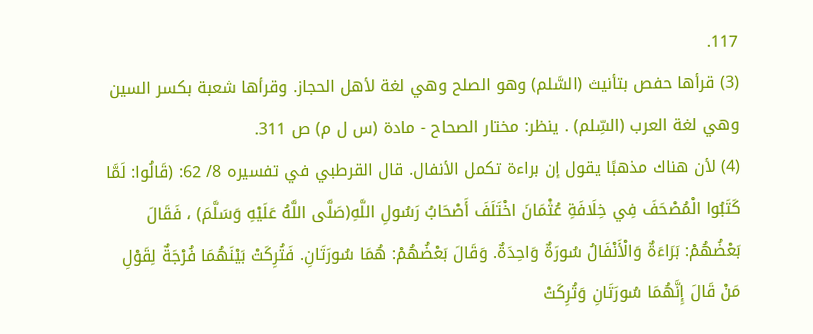117.
(3) قرأها حفص بتأنيث (السَّلم) وهو الصلح وهي لغة لأهل الحجاز. وقرأها شعبة بكسر السين وهي لغة العرب (السِّلم) . ينظر: مختار الصحاح - مادة (س ل م) ص 311.
(4) لأن هناك مذهبًا يقول إن براءة تكمل الأنفال. قال القرطبي في تفسيره 8/ 62: (قَالُوا: لَمَّا كَتَبُوا الْمُصْحَفَ فِي خِلَافَةِ عُثْمَانَ اخْتَلَفَ أَصْحَابُ رَسُولِ اللَّهِ(صَلَّى اللَّهُ عَلَيْهِ وَسَلَّمَ) ، فَقَالَ بَعْضُهُمْ: بَرَاءَةٌ وَالْأَنْفَالُ سُورَةٌ وَاحِدَةٌ. وَقَالَ بَعْضُهُمْ: هُمَا سُورَتَانِ. فَتُرِكَتْ بَيْنَهُمَا فُرْجَةٌ لِقَوْلِ مَنْ قَالَ إِنَّهُمَا سُورَتَانِ وَتُرِكَتْ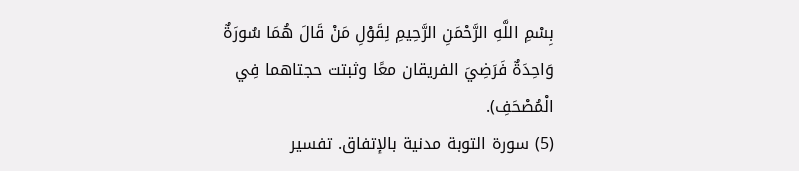بِسْمِ اللَّهِ الرَّحْمَنِ الرَّحِيمِ لِقَوْلِ مَنْ قَالَ هُمَا سُورَةٌ وَاحِدَةٌ فَرَضِيَ الفريقان معًا وثبتت حجتاهما فِي الْمُصْحَفِ).
(5) سورة التوبة مدنية بالإتفاق. تفسير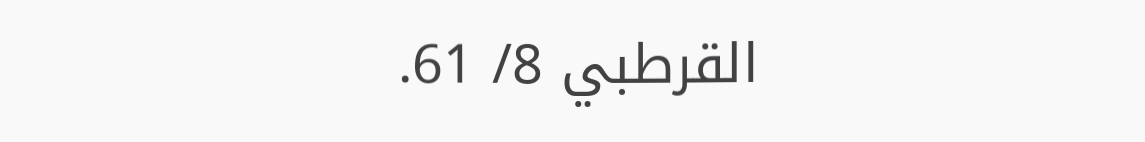القرطبي 8/ 61.